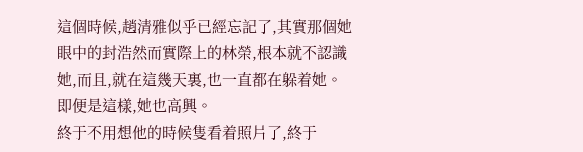這個時候,趙清雅似乎已經忘記了,其實那個她眼中的封浩然而實際上的林榮,根本就不認識她,而且,就在這幾天裏,也一直都在躲着她。
即便是這樣,她也高興。
終于不用想他的時候隻看着照片了,終于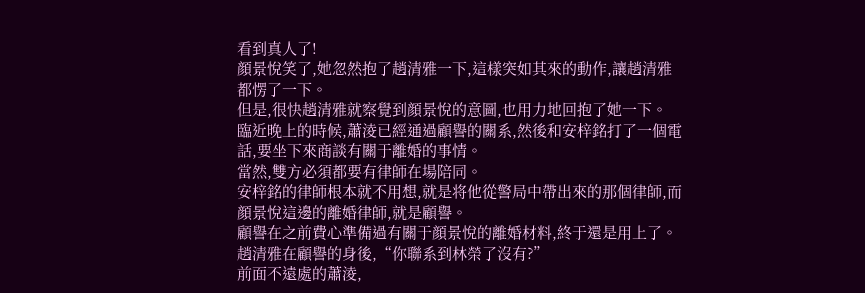看到真人了!
顔景悅笑了,她忽然抱了趙清雅一下,這樣突如其來的動作,讓趙清雅都愣了一下。
但是,很快趙清雅就察覺到顔景悅的意圖,也用力地回抱了她一下。
臨近晚上的時候,蕭淩已經通過顧譽的關系,然後和安梓銘打了一個電話,要坐下來商談有關于離婚的事情。
當然,雙方必須都要有律師在場陪同。
安梓銘的律師根本就不用想,就是将他從警局中帶出來的那個律師,而顔景悅這邊的離婚律師,就是顧譽。
顧譽在之前費心準備過有關于顔景悅的離婚材料,終于還是用上了。
趙清雅在顧譽的身後,“你聯系到林榮了沒有?”
前面不遠處的蕭淩,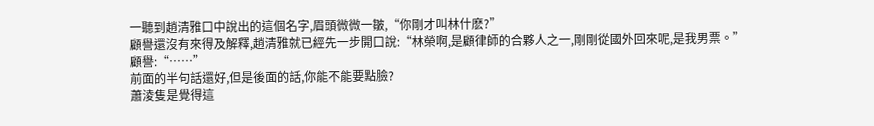一聽到趙清雅口中說出的這個名字,眉頭微微一皺,“你剛才叫林什麽?”
顧譽還沒有來得及解釋,趙清雅就已經先一步開口說:“林榮啊,是顧律師的合夥人之一,剛剛從國外回來呢,是我男票。”
顧譽:“……”
前面的半句話還好,但是後面的話,你能不能要點臉?
蕭淩隻是覺得這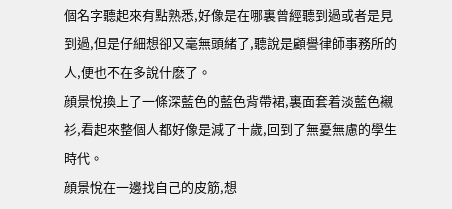個名字聽起來有點熟悉,好像是在哪裏曾經聽到過或者是見到過,但是仔細想卻又毫無頭緒了,聽說是顧譽律師事務所的人,便也不在多說什麽了。
顔景悅換上了一條深藍色的藍色背帶裙,裏面套着淡藍色襯衫,看起來整個人都好像是減了十歲,回到了無憂無慮的學生時代。
顔景悅在一邊找自己的皮筋,想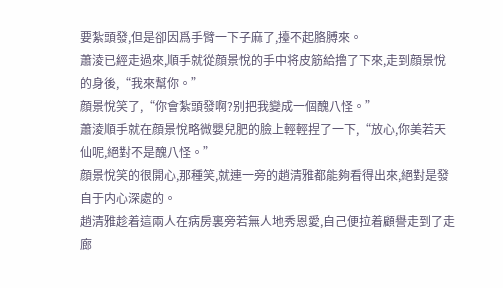要紮頭發,但是卻因爲手臂一下子麻了,擡不起胳膊來。
蕭淩已經走過來,順手就從顔景悅的手中将皮筋給撸了下來,走到顔景悅的身後,“我來幫你。”
顔景悅笑了,“你會紮頭發啊?别把我變成一個醜八怪。”
蕭淩順手就在顔景悅略微嬰兒肥的臉上輕輕捏了一下,“放心,你美若天仙呢,絕對不是醜八怪。”
顔景悅笑的很開心,那種笑,就連一旁的趙清雅都能夠看得出來,絕對是發自于内心深處的。
趙清雅趁着這兩人在病房裏旁若無人地秀恩愛,自己便拉着顧譽走到了走廊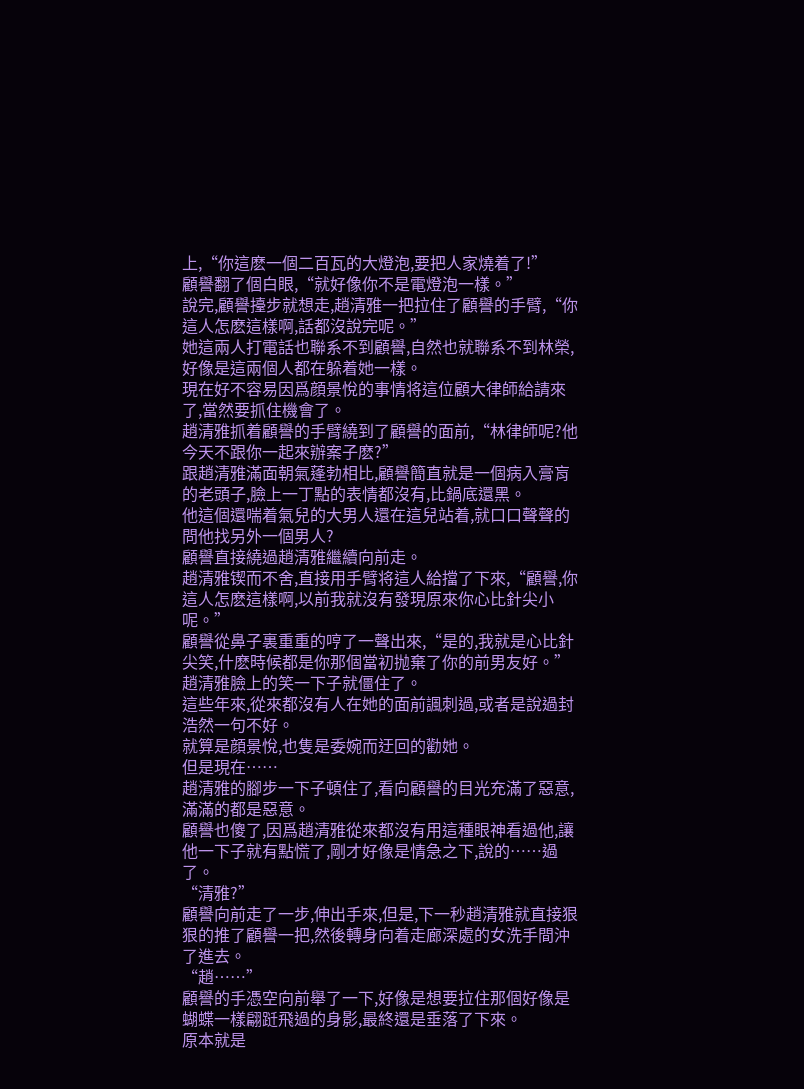上,“你這麽一個二百瓦的大燈泡,要把人家燒着了!”
顧譽翻了個白眼,“就好像你不是電燈泡一樣。”
說完,顧譽擡步就想走,趙清雅一把拉住了顧譽的手臂,“你這人怎麽這樣啊,話都沒說完呢。”
她這兩人打電話也聯系不到顧譽,自然也就聯系不到林榮,好像是這兩個人都在躲着她一樣。
現在好不容易因爲顔景悅的事情将這位顧大律師給請來了,當然要抓住機會了。
趙清雅抓着顧譽的手臂繞到了顧譽的面前,“林律師呢?他今天不跟你一起來辦案子麽?”
跟趙清雅滿面朝氣蓬勃相比,顧譽簡直就是一個病入膏肓的老頭子,臉上一丁點的表情都沒有,比鍋底還黑。
他這個還喘着氣兒的大男人還在這兒站着,就口口聲聲的問他找另外一個男人?
顧譽直接繞過趙清雅繼續向前走。
趙清雅锲而不舍,直接用手臂将這人給擋了下來,“顧譽,你這人怎麽這樣啊,以前我就沒有發現原來你心比針尖小呢。”
顧譽從鼻子裏重重的哼了一聲出來,“是的,我就是心比針尖笑,什麽時候都是你那個當初抛棄了你的前男友好。”
趙清雅臉上的笑一下子就僵住了。
這些年來,從來都沒有人在她的面前諷刺過,或者是說過封浩然一句不好。
就算是顔景悅,也隻是委婉而迂回的勸她。
但是現在……
趙清雅的腳步一下子頓住了,看向顧譽的目光充滿了惡意,滿滿的都是惡意。
顧譽也傻了,因爲趙清雅從來都沒有用這種眼神看過他,讓他一下子就有點慌了,剛才好像是情急之下,說的……過了。
“清雅?”
顧譽向前走了一步,伸出手來,但是,下一秒趙清雅就直接狠狠的推了顧譽一把,然後轉身向着走廊深處的女洗手間沖了進去。
“趙……”
顧譽的手憑空向前舉了一下,好像是想要拉住那個好像是蝴蝶一樣翩跹飛過的身影,最終還是垂落了下來。
原本就是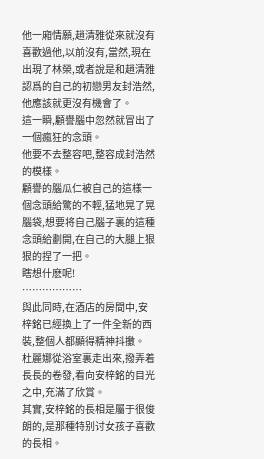他一廂情願,趙清雅從來就沒有喜歡過他,以前沒有,當然,現在出現了林榮,或者說是和趙清雅認爲的自己的初戀男友封浩然,他應該就更沒有機會了。
這一瞬,顧譽腦中忽然就冒出了一個瘋狂的念頭。
他要不去整容吧,整容成封浩然的模樣。
顧譽的腦瓜仁被自己的這樣一個念頭給驚的不輕,猛地晃了晃腦袋,想要将自己腦子裏的這種念頭給劃開,在自己的大腿上狠狠的捏了一把。
瞎想什麽呢!
………………
與此同時,在酒店的房間中,安梓銘已經換上了一件全新的西裝,整個人都顯得精神抖擻。
杜麗娜從浴室裏走出來,撥弄着長長的卷發,看向安梓銘的目光之中,充滿了欣賞。
其實,安梓銘的長相是屬于很俊朗的,是那種特别讨女孩子喜歡的長相。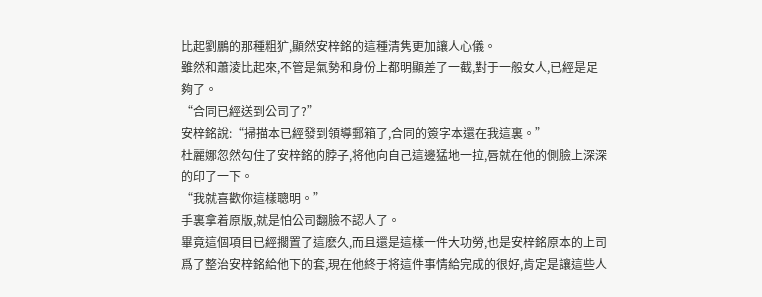比起劉鵬的那種粗犷,顯然安梓銘的這種清隽更加讓人心儀。
雖然和蕭淩比起來,不管是氣勢和身份上都明顯差了一截,對于一般女人,已經是足夠了。
“合同已經送到公司了?”
安梓銘說:“掃描本已經發到領導郵箱了,合同的簽字本還在我這裏。”
杜麗娜忽然勾住了安梓銘的脖子,将他向自己這邊猛地一拉,唇就在他的側臉上深深的印了一下。
“我就喜歡你這樣聰明。”
手裏拿着原版,就是怕公司翻臉不認人了。
畢竟這個項目已經擱置了這麽久,而且還是這樣一件大功勞,也是安梓銘原本的上司爲了整治安梓銘給他下的套,現在他終于将這件事情給完成的很好,肯定是讓這些人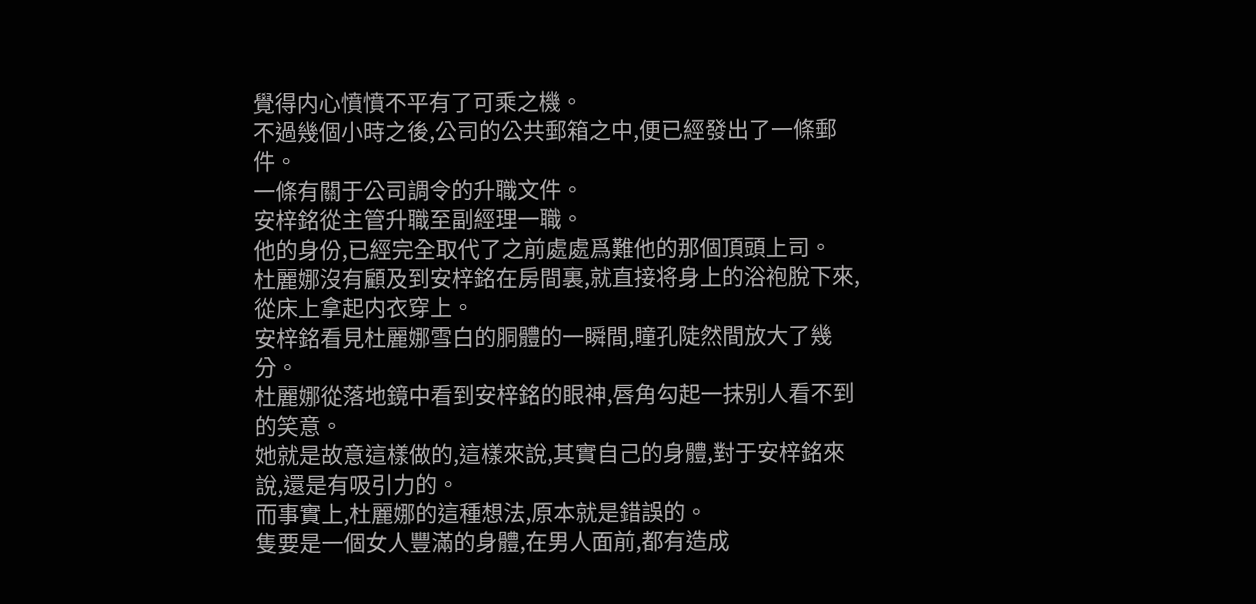覺得内心憤憤不平有了可乘之機。
不過幾個小時之後,公司的公共郵箱之中,便已經發出了一條郵件。
一條有關于公司調令的升職文件。
安梓銘從主管升職至副經理一職。
他的身份,已經完全取代了之前處處爲難他的那個頂頭上司。
杜麗娜沒有顧及到安梓銘在房間裏,就直接将身上的浴袍脫下來,從床上拿起内衣穿上。
安梓銘看見杜麗娜雪白的胴體的一瞬間,瞳孔陡然間放大了幾分。
杜麗娜從落地鏡中看到安梓銘的眼神,唇角勾起一抹别人看不到的笑意。
她就是故意這樣做的,這樣來說,其實自己的身體,對于安梓銘來說,還是有吸引力的。
而事實上,杜麗娜的這種想法,原本就是錯誤的。
隻要是一個女人豐滿的身體,在男人面前,都有造成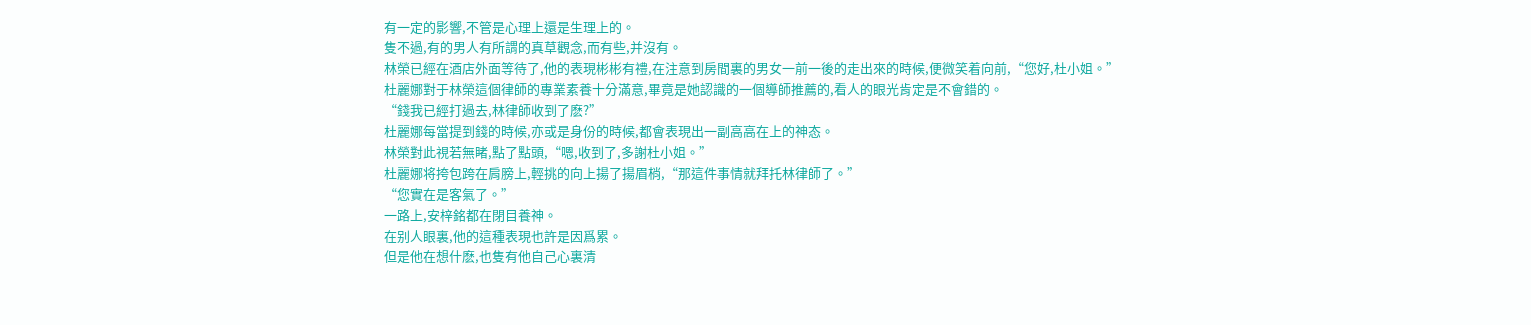有一定的影響,不管是心理上還是生理上的。
隻不過,有的男人有所謂的真草觀念,而有些,并沒有。
林榮已經在酒店外面等待了,他的表現彬彬有禮,在注意到房間裏的男女一前一後的走出來的時候,便微笑着向前,“您好,杜小姐。”
杜麗娜對于林榮這個律師的專業素養十分滿意,畢竟是她認識的一個導師推薦的,看人的眼光肯定是不會錯的。
“錢我已經打過去,林律師收到了麽?”
杜麗娜每當提到錢的時候,亦或是身份的時候,都會表現出一副高高在上的神态。
林榮對此視若無睹,點了點頭,“嗯,收到了,多謝杜小姐。”
杜麗娜将挎包跨在肩膀上,輕挑的向上揚了揚眉梢,“那這件事情就拜托林律師了。”
“您實在是客氣了。”
一路上,安梓銘都在閉目養神。
在别人眼裏,他的這種表現也許是因爲累。
但是他在想什麽,也隻有他自己心裏清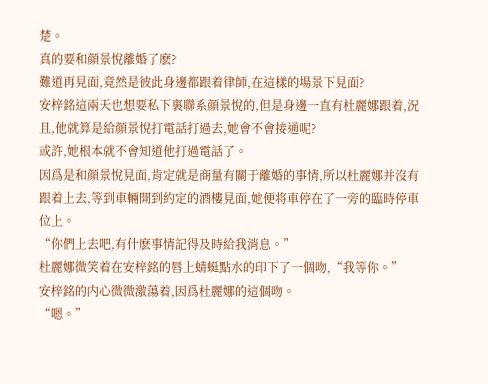楚。
真的要和顔景悅離婚了麽?
難道再見面,竟然是彼此身邊都跟着律師,在這樣的場景下見面?
安梓銘這兩天也想要私下裏聯系顔景悅的,但是身邊一直有杜麗娜跟着,況且,他就算是給顔景悅打電話打過去,她會不會接通呢?
或許,她根本就不會知道他打過電話了。
因爲是和顔景悅見面,肯定就是商量有關于離婚的事情,所以杜麗娜并沒有跟着上去,等到車輛開到約定的酒樓見面,她便将車停在了一旁的臨時停車位上。
“你們上去吧,有什麽事情記得及時給我消息。”
杜麗娜微笑着在安梓銘的唇上蜻蜓點水的印下了一個吻,“我等你。”
安梓銘的内心微微激蕩着,因爲杜麗娜的這個吻。
“嗯。”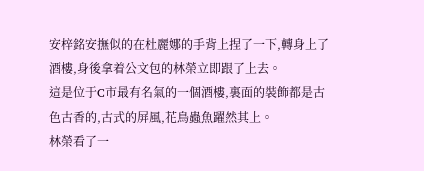安梓銘安撫似的在杜麗娜的手背上捏了一下,轉身上了酒樓,身後拿着公文包的林榮立即跟了上去。
這是位于C市最有名氣的一個酒樓,裏面的裝飾都是古色古香的,古式的屏風,花鳥蟲魚躍然其上。
林榮看了一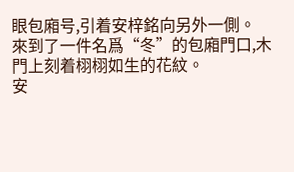眼包廂号,引着安梓銘向另外一側。
來到了一件名爲“冬”的包廂門口,木門上刻着栩栩如生的花紋。
安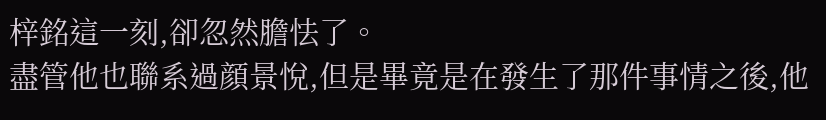梓銘這一刻,卻忽然膽怯了。
盡管他也聯系過顔景悅,但是畢竟是在發生了那件事情之後,他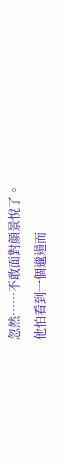忽然……不敢面對顔景悅了。
他怕看到一個邋遢而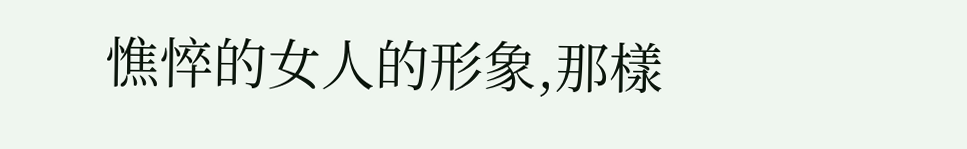憔悴的女人的形象,那樣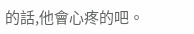的話,他會心疼的吧。